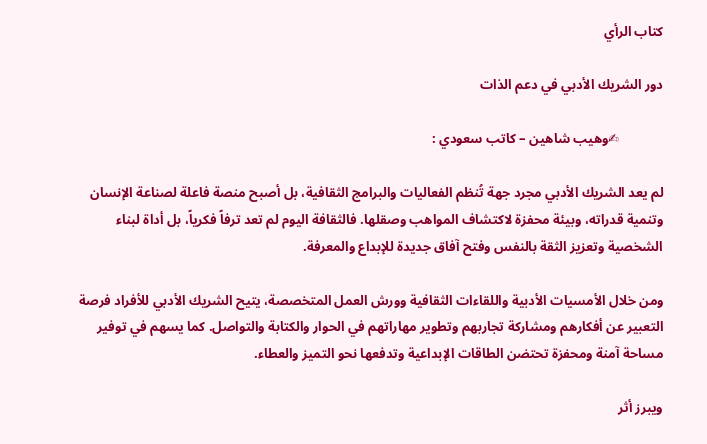كتاب الرأي

دور الشريك الأدبي في دعم الذات

             ✍وهيب شاهين – كاتب سعودي :

لم يعد الشريك الأدبي مجرد جهة تُنظم الفعاليات والبرامج الثقافية، بل أصبح منصة فاعلة لصناعة الإنسان وتنمية قدراته، وبيئة محفزة لاكتشاف المواهب وصقلها. فالثقافة اليوم لم تعد ترفاً فكرياً، بل أداة لبناء الشخصية وتعزيز الثقة بالنفس وفتح آفاق جديدة للإبداع والمعرفة.

ومن خلال الأمسيات الأدبية واللقاءات الثقافية وورش العمل المتخصصة، يتيح الشريك الأدبي للأفراد فرصة التعبير عن أفكارهم ومشاركة تجاربهم وتطوير مهاراتهم في الحوار والكتابة والتواصل. كما يسهم في توفير مساحة آمنة ومحفزة تحتضن الطاقات الإبداعية وتدفعها نحو التميز والعطاء.

ويبرز أثر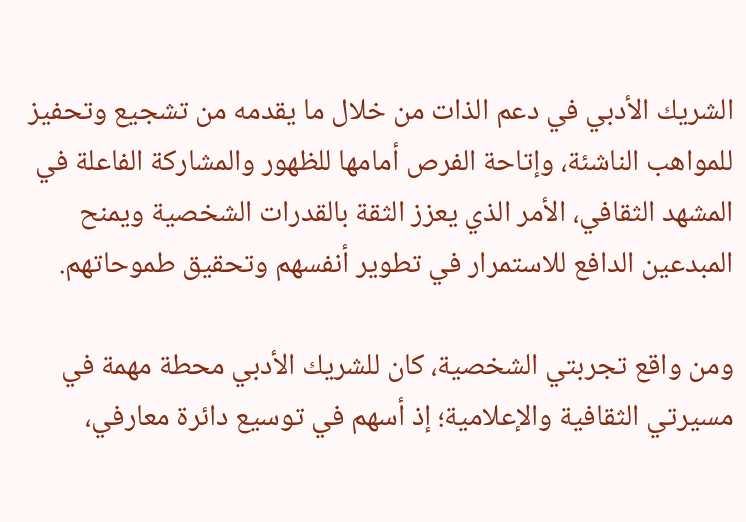الشريك الأدبي في دعم الذات من خلال ما يقدمه من تشجيع وتحفيز للمواهب الناشئة، وإتاحة الفرص أمامها للظهور والمشاركة الفاعلة في المشهد الثقافي، الأمر الذي يعزز الثقة بالقدرات الشخصية ويمنح المبدعين الدافع للاستمرار في تطوير أنفسهم وتحقيق طموحاتهم.

ومن واقع تجربتي الشخصية، كان للشريك الأدبي محطة مهمة في مسيرتي الثقافية والإعلامية؛ إذ أسهم في توسيع دائرة معارفي،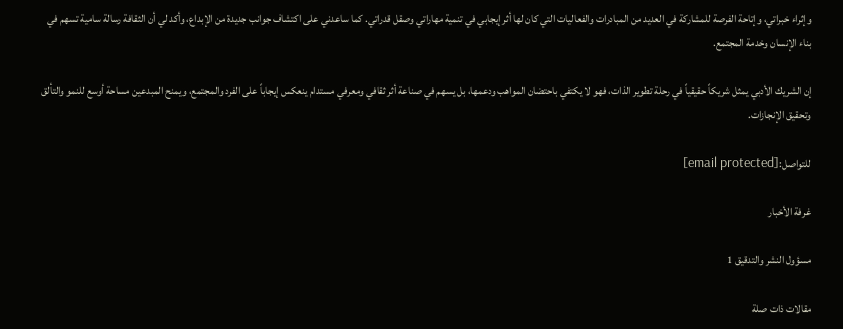وإثراء خبراتي، وإتاحة الفرصة للمشاركة في العديد من المبادرات والفعاليات التي كان لها أثر إيجابي في تنمية مهاراتي وصقل قدراتي. كما ساعدني على اكتشاف جوانب جديدة من الإبداع، وأكد لي أن الثقافة رسالة سامية تسهم في بناء الإنسان وخدمة المجتمع.

إن الشريك الأدبي يمثل شريكاً حقيقياً في رحلة تطوير الذات، فهو لا يكتفي باحتضان المواهب ودعمها، بل يسهم في صناعة أثر ثقافي ومعرفي مستدام ينعكس إيجاباً على الفرد والمجتمع، ويمنح المبدعين مساحة أوسع للنمو والتألق وتحقيق الإنجازات.

للتواصل:[email protected]

غرفة الأخبار

مسؤول النشر والتدقيق 1

مقالات ذات صلة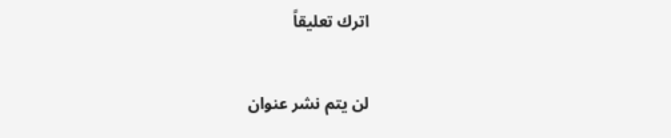اترك تعليقاً

لن يتم نشر عنوان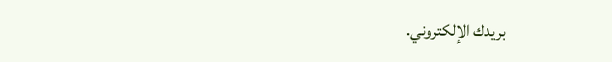بريدك الإلكتروني.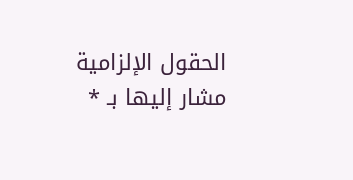الحقول الإلزامية مشار إليها بـ *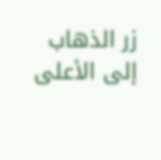زر الذهاب إلى الأعلى